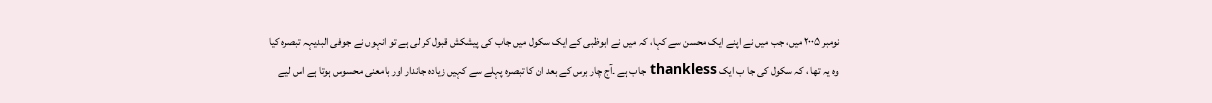نومبر ۲۰۰۵ میں، جب میں نے اپنے ایک محسن سے کہا، کہ میں نے ابوظبی کے ایک سکول میں جاب کی پیشکش قبول کر لی ہے تو انہوں نے جوفی البدیہہ تبصرہ کیا وہ یہ تھا ، کہ سکول کی جا ب ایک thankless جاب ہے ۔آج چار برس کے بعد ان کا تبصرہ پہلے سے کہیں زیادہ جاندار اور بامعنی محسوس ہوتا ہے اس لیے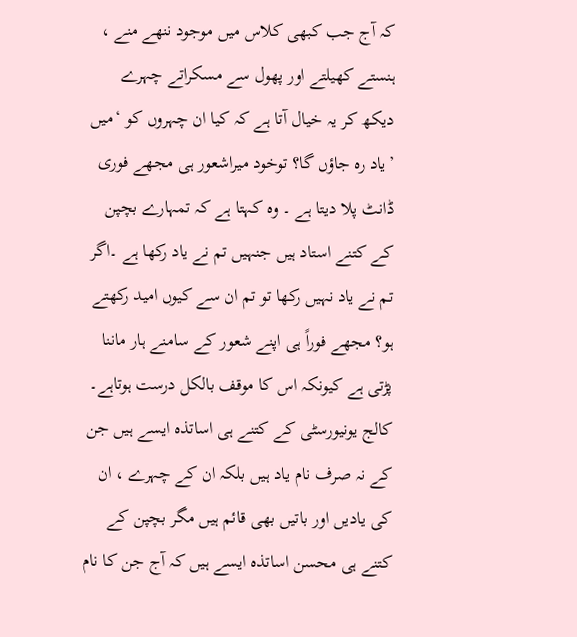کہ آج جب کبھی کلاس میں موجود ننھے منے ، ہنستے کھیلتے اور پھول سے مسکراتے چہرے دیکھ کر یہ خیال آتا ہے کہ کیا ان چہروں کو ‘میں ’یاد رہ جاؤں گا؟ توخود میراشعور ہی مجھے فوری ڈانٹ پلا دیتا ہے ۔ وہ کہتا ہے کہ تمہارے بچپن کے کتنے استاد ہیں جنہیں تم نے یاد رکھا ہے ۔اگر تم نے یاد نہیں رکھا تو تم ان سے کیوں امید رکھتے ہو؟ مجھے فوراً ہی اپنے شعور کے سامنے ہار ماننا پڑتی ہے کیونکہ اس کا موقف بالکل درست ہوتاہے۔ کالج یونیورسٹی کے کتنے ہی اساتذہ ایسے ہیں جن کے نہ صرف نام یاد ہیں بلکہ ان کے چہرے ، ان کی یادیں اور باتیں بھی قائم ہیں مگر بچپن کے کتنے ہی محسن اساتذہ ایسے ہیں کہ آج جن کا نام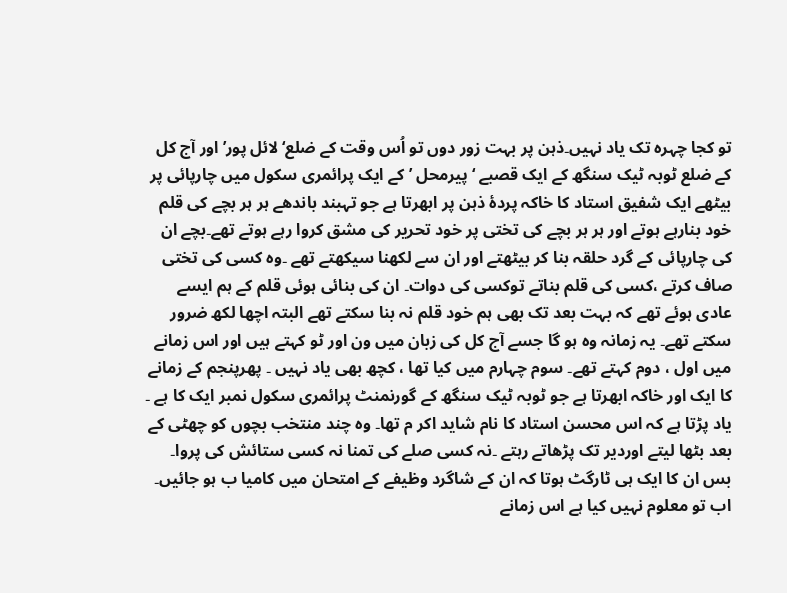تو کجا چہرہ تک یاد نہیں۔ذہن پر بہت زور دوں تو اُس وقت کے ضلع‘ لائل پور’ اور آج کل کے ضلع ٹوبہ ٹیک سنگھ کے ایک قصبے ‘پیرمحل ’کے ایک پرائمری سکول میں چارپائی پر بیٹھے ایک شفیق استاد کا خاکہ پردۂ ذہن پر ابھرتا ہے جو تہبند باندھے ہر ہر بچے کی قلم خود بنارہے ہوتے اور ہر ہر بچے کی تختی پر خود تحریر کی مشق کروا رہے ہوتے تھے۔بچے ان کی چارپائی کے گرد حلقہ بنا کر بیٹھتے اور ان سے لکھنا سیکھتے تھے ۔وہ کسی کی تختی صاف کرتے ،کسی کی قلم بناتے توکسی کی دوات۔ ان کی بنائی ہوئی قلم کے ہم ایسے عادی ہوئے تھے کہ بہت بعد تک بھی ہم خود قلم نہ بنا سکتے تھے البتہ اچھا لکھ ضرور سکتے تھے۔ یہ زمانہ وہ ہو گا جسے آج کل کی زبان میں ون اور ٹو کہتے ہیں اور اس زمانے میں اول ، دوم کہتے تھے۔ سوم چہارم میں کیا تھا ، کچھ بھی یاد نہیں ۔ پھرپنجم کے زمانے کا ایک اور خاکہ ابھرتا ہے جو ٹوبہ ٹیک سنگھ کے گورنمنٹ پرائمری سکول نمبر ایک کا ہے ۔ یاد پڑتا ہے کہ اس محسن استاد کا نام شاید اکر م تھا۔ وہ چند منتخب بچوں کو چھٹی کے بعد بٹھا لیتے اوردیر تک پڑھاتے رہتے ۔نہ کسی صلے کی تمنا نہ کسی ستائش کی پروا۔ بس ان کا ایک ہی ٹارگٹ ہوتا کہ ان کے شاگرد وظیفے کے امتحان میں کامیا ب ہو جائیں۔ اب تو معلوم نہیں کیا ہے اس زمانے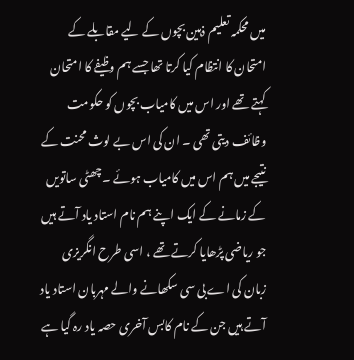میں محکمہ تعلیم ذہین بچوں کے لیے مقابلے کے امتحان کا انتظام کیا کرتا تھا جسے ہم وظیفے کا امتحان کہتے تھے اور اس میں کامیاب بچوں کو حکومت وظائف دیتی تھی ۔ ان کی اس بے لوث محنت کے نتیجے میں ہم اس میں کامیاب ہوئے ۔چھٹی ساتویں کے زمانے کے ایک اپنے ہم نام استاد یاد آتے ہیں جو ریاضی پڑھایا کرتے تھے ، اسی طرح انگریزی زبان کی اے بی سی سکھانے والے مہربان استاد یاد آتے ہیں جن کے نام کابس آخری حصہ یاد رہ گیا ہے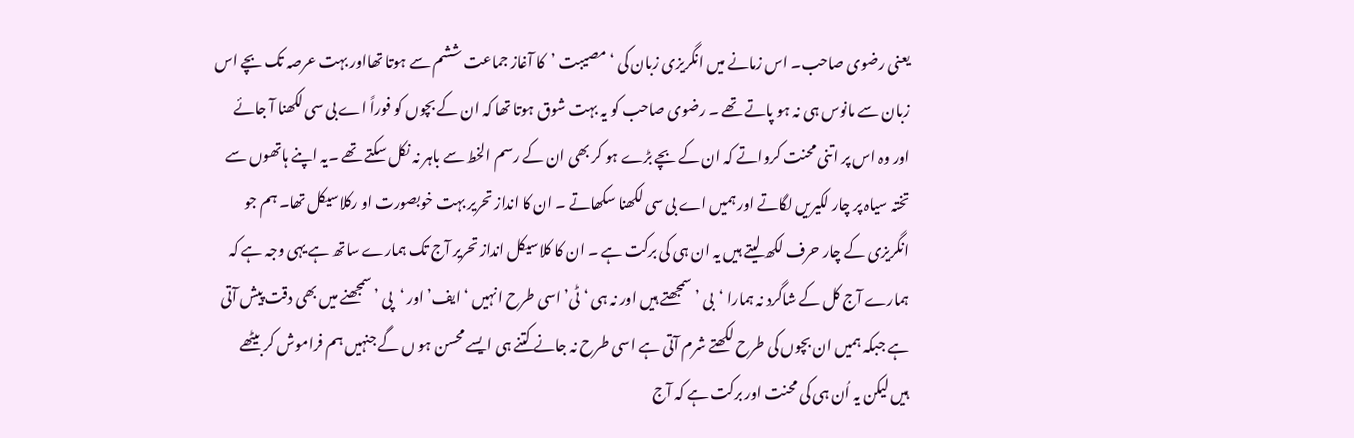یعنی رضوی صاحب۔ اس زمانے میں انگریزی زبان کی ‘ مصیبت ’کا آغاز جماعت ششم سے ہوتا تھااور بہت عرصہ تک بچے اس زبان سے مانوس ہی نہ ہو پاتے تھے ۔ رضوی صاحب کو یہ بہت شوق ہوتا تھا کہ ان کے بچوں کو فوراً اے بی سی لکھنا آ جائے اور وہ اس پر اتنی محنت کرواتے کہ ان کے بچے بڑے ہو کر بھی ان کے رسم الخط سے باہر نہ نکل سکتے تھے ۔یہ اپنے ہاتھوں سے تختہ سیاہ پر چار لکیریں لگاتے اور ہمیں اے بی سی لکھنا سکھاتے ۔ ان کا انداز تحریر بہت خوبصورت او رکلاسیکل تھا۔ ہم جو انگریزی کے چار حرف لکھ لیتے ہیں یہ ان ہی کی برکت ہے ۔ ان کا کلاسیکل انداز تحریر آج تک ہمارے ساتھ ہے یہی وجہ ہے کہ ہمارے آج کل کے شاگرد نہ ہمارا ‘بی ’ سمجھتے ہیں اور نہ ہی ‘ٹی’ اسی طرح انہیں ‘ایف’ اور ‘پی ’سمجھنے میں بھی دقت پیش آتی ہے جبکہ ہمیں ان بچوں کی طرح لکھتے شرم آتی ہے اسی طرح نہ جانے کتنے ہی ایسے محسن ہو ں گے جنہیں ہم فراموش کر بیٹھے ہیں لیکن یہ اُن ہی کی محنت اور برکت ہے کہ آج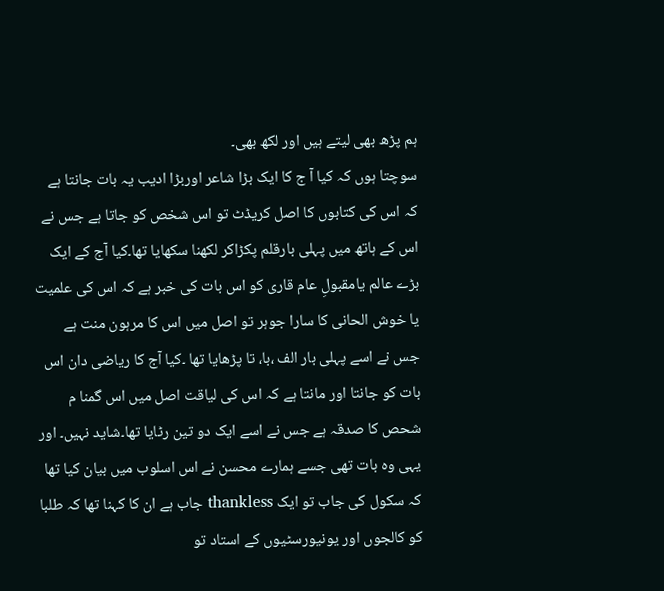ہم پڑھ بھی لیتے ہیں اور لکھ بھی۔
سوچتا ہوں کہ کیا آ ج کا ایک بڑا شاعر اوربڑا ادیب یہ بات جانتا ہے کہ اس کی کتابوں کا اصل کریڈٹ تو اس شخص کو جاتا ہے جس نے اس کے ہاتھ میں پہلی بارقلم پکڑاکر لکھنا سکھایا تھا۔کیا آج کے ایک بڑے عالم یامقبولِ عام قاری کو اس بات کی خبر ہے کہ اس کی علمیت یا خوش الحانی کا سارا جوہر تو اصل میں اس کا مرہون منت ہے جس نے اسے پہلی بار الف ،با، تا پڑھایا تھا ۔کیا آج کا ریاضی دان اس بات کو جانتا اور مانتا ہے کہ اس کی لیاقت اصل میں اس گمنا م شحص کا صدقہ ہے جس نے اسے ایک دو تین رٹایا تھا۔شاید نہیں۔ اور یہی وہ بات تھی جسے ہمارے محسن نے اس اسلوب میں بیان کیا تھا کہ سکول کی جاب تو ایک thankless جاب ہے ان کا کہنا تھا کہ طلبا کو کالجوں اور یونیورسٹیوں کے استاد تو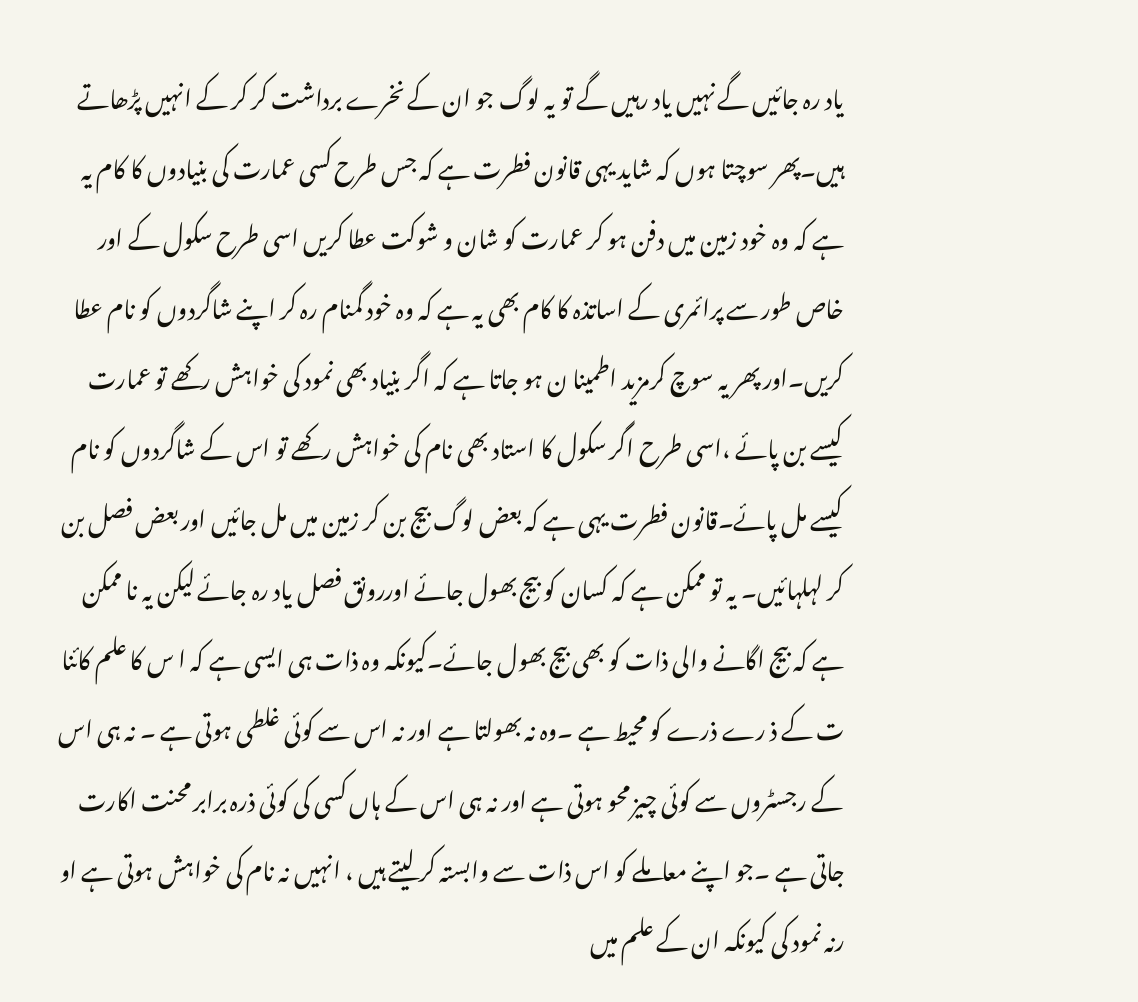یاد رہ جائیں گے نہیں یاد رہیں گے تو یہ لوگ جو ان کے نخرے برداشت کر کر کے انہیں پڑھاتے ہیں۔پھر سوچتا ہوں کہ شاید یہی قانون فطرت ہے کہ جس طرح کسی عمارت کی بنیادوں کا کام یہ ہے کہ وہ خود زمین میں دفن ہو کر عمارت کو شان و شوکت عطا کریں اسی طرح سکول کے اور خاص طور سے پرائمری کے اساتذہ کا کام بھی یہ ہے کہ وہ خود گمنام رہ کر اپنے شاگردوں کو نام عطا کریں۔اور پھر یہ سوچ کرمزید اطمینا ن ہو جاتا ہے کہ اگر بنیاد بھی نمود کی خواہش رکھے تو عمارت کیسے بن پائے ،اسی طرح اگر سکول کا استاد بھی نام کی خواہش رکھے تو اس کے شاگردوں کو نام کیسے مل پائے۔قانون فطرت یہی ہے کہ بعض لوگ بیج بن کر زمین میں مل جائیں اور بعض فصل بن کر لہلہائیں۔ یہ تو ممکن ہے کہ کسان کو بیج بھول جائے اوررونق فصل یاد رہ جائے لیکن یہ نا ممکن ہے کہ بیج اگانے والی ذات کو بھی بیج بھول جائے۔کیونکہ وہ ذات ہی ایسی ہے کہ ا س کا علم کائنا ت کے ذ رے ذرے کو محیط ہے ۔وہ نہ بھولتا ہے اور نہ اس سے کوئی غلطی ہوتی ہے ۔ نہ ہی اس کے رجسٹروں سے کوئی چیز محو ہوتی ہے اور نہ ہی اس کے ہاں کسی کی کوئی ذرہ برابر محنت اکارت جاتی ہے ۔جو اپنے معاملے کو اس ذات سے وابستہ کر لیتے ہیں ، انہیں نہ نام کی خواہش ہوتی ہے او رنہ نمود کی کیونکہ ان کے علم میں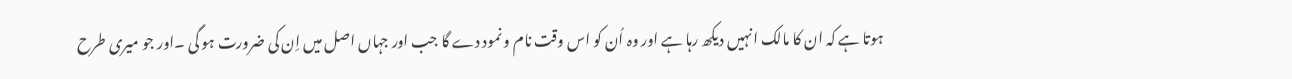ہوتا ہے کہ ان کا مالک انہیں دیکھ رہا ہے اور وہ اُن کو اس وقت نام و نمود دے گا جب اور جہاں اصل میں اِن کی ضرورت ہو گی ۔اور جو میری طرح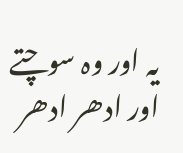یہ اور وہ سوچتے اور ادھر ادھر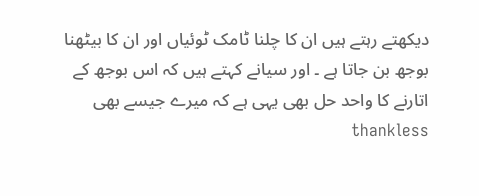دیکھتے رہتے ہیں ان کا چلنا ٹامک ٹوئیاں اور ان کا بیٹھنا بوجھ بن جاتا ہے ۔ اور سیانے کہتے ہیں کہ اس بوجھ کے اتارنے کا واحد حل بھی یہی ہے کہ میرے جیسے بھی thankless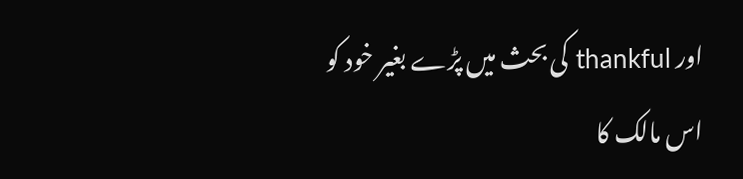اور thankful کی بحث میں پڑے بغیر خود کو اس مالک کا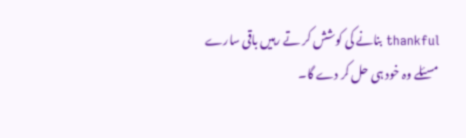thankful بنانے کی کوشش کر تے رہیں باقی سارے مسئلے وہ خود ہی حل کر دے گا۔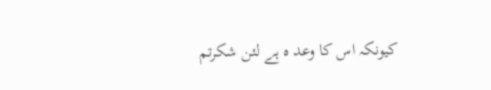کیونکہ اس کا وعد ہ ہے لئن شکرتم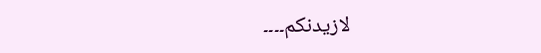لازیدنکم۔۔۔۔